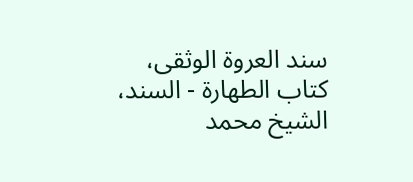سند العروة الوثقى، كتاب الطهارة - السند، الشيخ محمد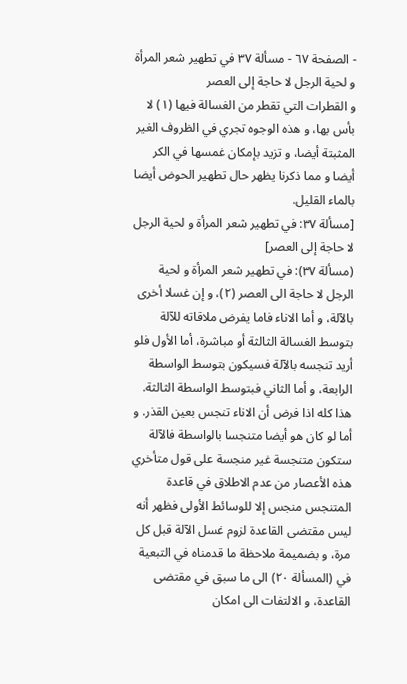- الصفحة ٦٧ - مسألة ٣٧ في تطهير شعر المرأة و لحية الرجل لا حاجة إلى العصر
و القطرات التي تقطر من الغسالة فيها (١) لا بأس بها، و هذه الوجوه تجري في الظروف الغير المثبتة أيضا، و تزيد بإمكان غمسها في الكر أيضا و مما ذكرنا يظهر حال تطهير الحوض أيضا بالماء القليل.
[مسألة ٣٧: في تطهير شعر المرأة و لحية الرجل لا حاجة إلى العصر]
(مسألة ٣٧): في تطهير شعر المرأة و لحية الرجل لا حاجة الى العصر (٢)، و إن غسلا أخرى بالآلة، و أما الاناء فاما يفرض ملاقاته للآلة بتوسط الغسالة الثالثة أو مباشرة، أما الأول فلو أريد تنجسه بالآلة فسيكون بتوسط الواسطة الرابعة، و أما الثاني فبتوسط الواسطة الثالثة. هذا كله اذا فرض أن الاناء تنجس بعين القذر. و أما لو كان هو أيضا متنجسا بالواسطة فالآلة ستكون متنجسة غير منجسة على قول متأخري هذه الأعصار من عدم الاطلاق في قاعدة المتنجس منجس إلا للوسائط الأولى فظهر أنه ليس مقتضى القاعدة لزوم غسل الآلة قبل كل مرة، و بضميمة ملاحظة ما قدمناه في التبعية في (المسألة ٢٠) الى ما سبق في مقتضى القاعدة، و الالتفات الى امكان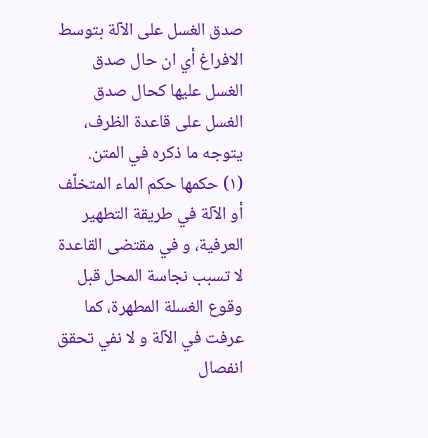صدق الغسل على الآلة بتوسط الافراغ أي ان حال صدق الغسل عليها كحال صدق الغسل على قاعدة الظرف، يتوجه ما ذكره في المتن.
(١) حكمها حكم الماء المتخلّف أو الآلة في طريقة التطهير العرفية، و في مقتضى القاعدة لا تسبب نجاسة المحل قبل وقوع الغسلة المطهرة، كما عرفت في الآلة و لا نفي تحقق انفصال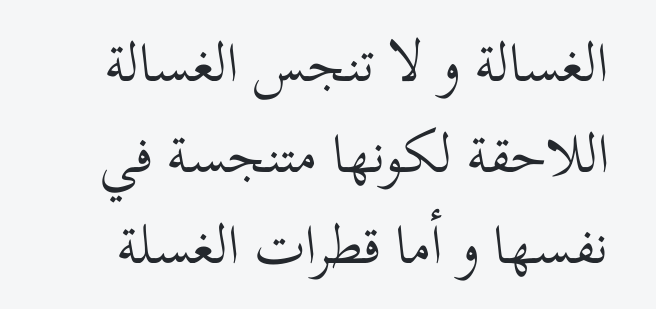الغسالة و لا تنجس الغسالة اللاحقة لكونها متنجسة في نفسها و أما قطرات الغسلة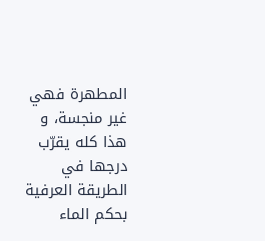المطهرة فهي غير منجسة، و هذا كله يقرّب درجها في الطريقة العرفية بحكم الماء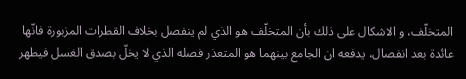المتخلّف، و الاشكال على ذلك بأن المتخلّف هو الذي لم ينفصل بخلاف القطرات المزبورة فانّها عائدة بعد انفصال، يدفعه ان الجامع بينهما هو المتعذر فصله الذي لا يخلّ بصدق الغسل فيطهر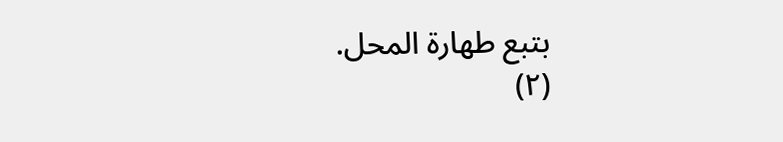بتبع طهارة المحل.
(٢)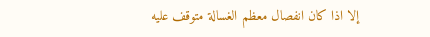إلا اذا كان انفصال معظم الغسالة متوقف عليه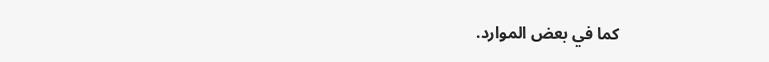كما في بعض الموارد.